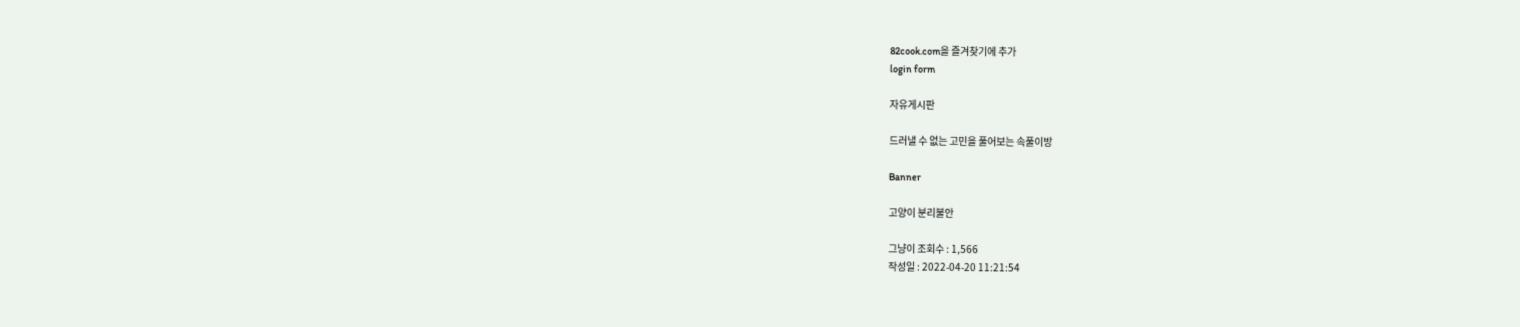82cook.com을 즐겨찾기에 추가
login form

자유게시판

드러낼 수 없는 고민을 풀어보는 속풀이방

Banner

고양이 분리불안

그냥이 조회수 : 1,566
작성일 : 2022-04-20 11:21:54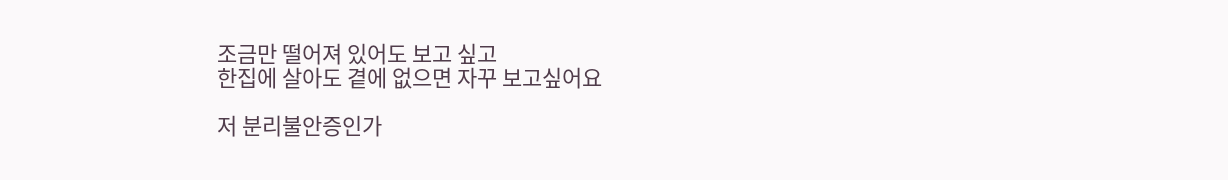조금만 떨어져 있어도 보고 싶고
한집에 살아도 곁에 없으면 자꾸 보고싶어요

저 분리불안증인가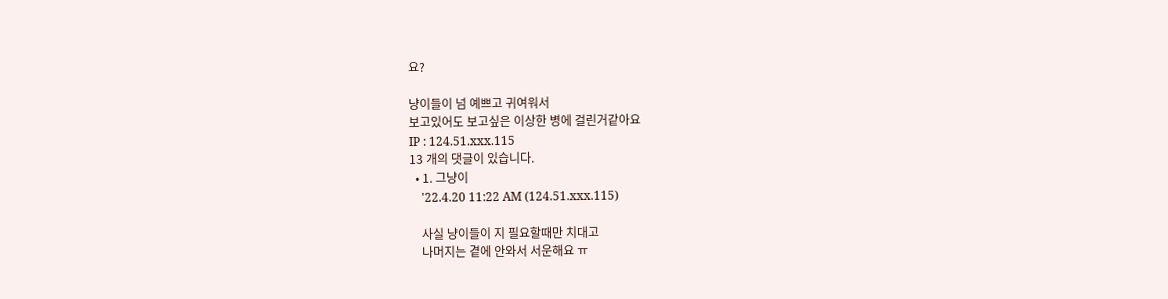요?

냥이들이 넘 예쁘고 귀여워서
보고있어도 보고싶은 이상한 병에 걸린거같아요
IP : 124.51.xxx.115
13 개의 댓글이 있습니다.
  • 1. 그냥이
    '22.4.20 11:22 AM (124.51.xxx.115)

    사실 냥이들이 지 필요할때만 치대고
    나머지는 곁에 안와서 서운해요 ㅠ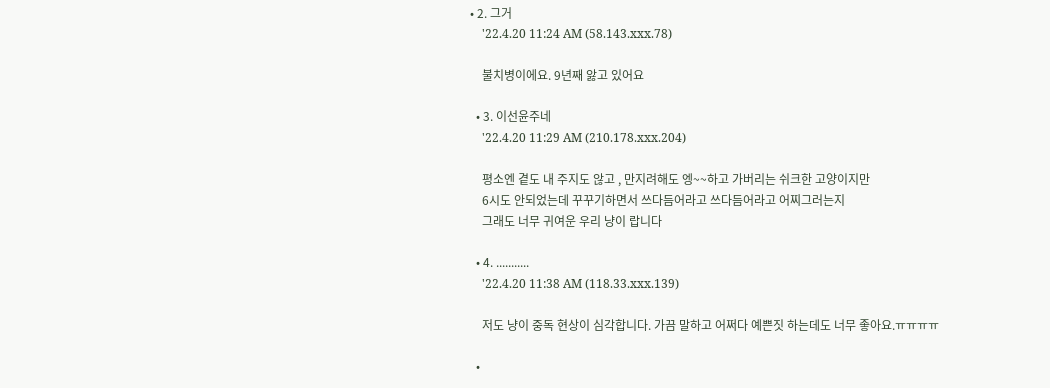• 2. 그거
    '22.4.20 11:24 AM (58.143.xxx.78)

    불치병이에요. 9년째 앓고 있어요

  • 3. 이선윤주네
    '22.4.20 11:29 AM (210.178.xxx.204)

    평소엔 곁도 내 주지도 않고 , 만지려해도 엥~~하고 가버리는 쉬크한 고양이지만
    6시도 안되었는데 꾸꾸기하면서 쓰다듬어라고 쓰다듬어라고 어찌그러는지
    그래도 너무 귀여운 우리 냥이 랍니다

  • 4. ...........
    '22.4.20 11:38 AM (118.33.xxx.139)

    저도 냥이 중독 현상이 심각합니다. 가끔 말하고 어쩌다 예쁜짓 하는데도 너무 좋아요.ㅠㅠㅠㅠ

  •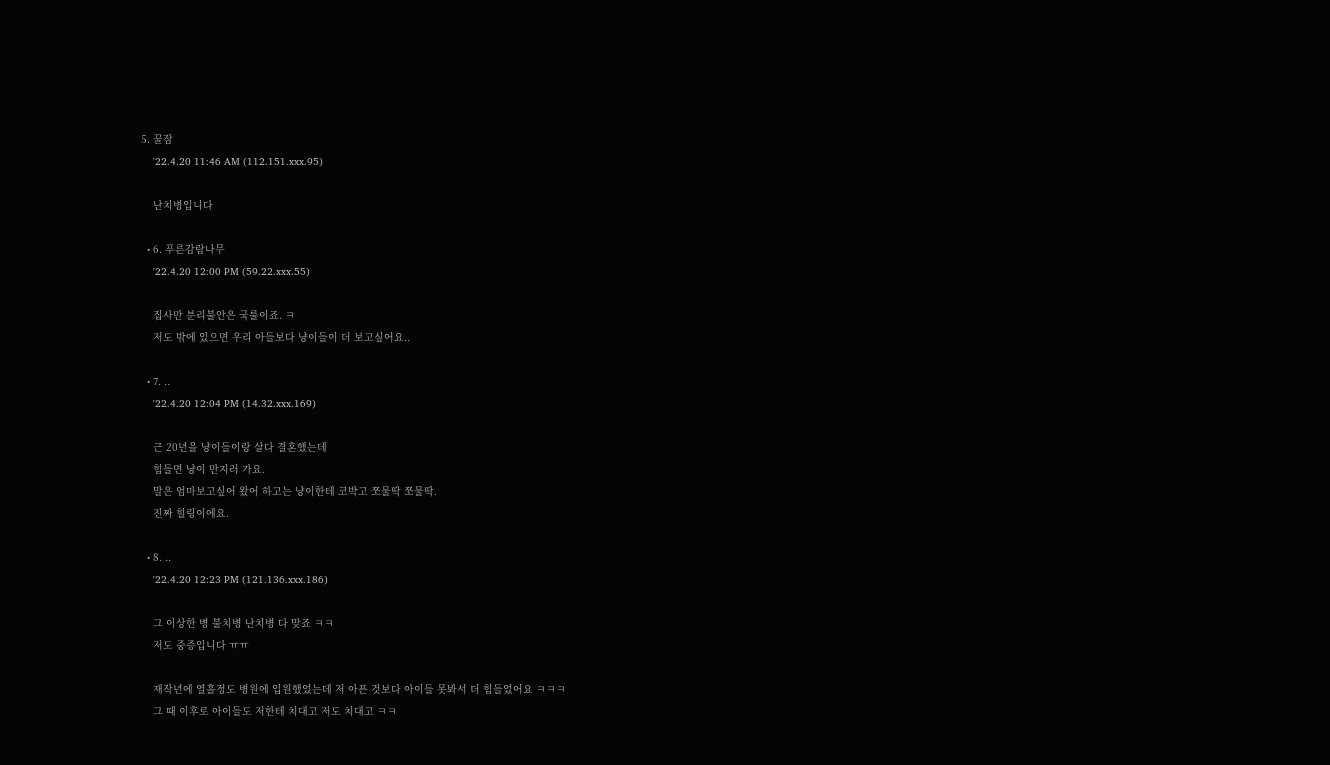5. 꿀잠
    '22.4.20 11:46 AM (112.151.xxx.95)

    난치병입니다

  • 6. 푸른감람나무
    '22.4.20 12:00 PM (59.22.xxx.55)

    집사만 분리불안은 국룰이죠. ㅋ
    저도 밖에 있으면 우리 아들보다 냥이들이 더 보고싶어요..

  • 7. ..
    '22.4.20 12:04 PM (14.32.xxx.169)

    근 20년을 냥이들이랑 살다 결혼했는데
    힘들면 냥이 만지러 가요.
    말은 엄마보고싶어 왔어 하고는 냥이한테 코박고 쪼물딱 쪼물딱.
    진짜 힐링이에요.

  • 8. ..
    '22.4.20 12:23 PM (121.136.xxx.186)

    그 이상한 병 불치병 난치병 다 맞죠 ㅋㅋ
    저도 중증입니다 ㅠㅠ

    재작년에 열흘정도 병원에 입원했었는데 저 아픈 것보다 아이들 못봐서 더 힘들었어요 ㅋㅋㅋ
    그 때 이후로 아이들도 저한테 치대고 저도 치대고 ㅋㅋ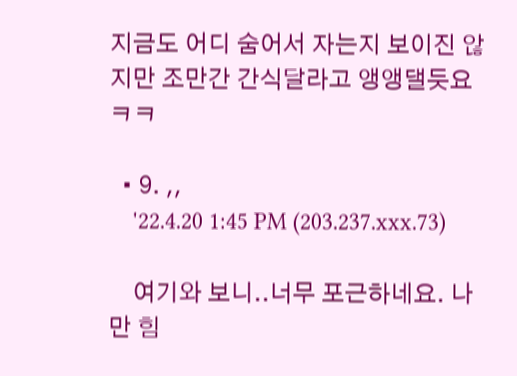지금도 어디 숨어서 자는지 보이진 않지만 조만간 간식달라고 앵앵댈듯요 ㅋㅋ

  • 9. ,,
    '22.4.20 1:45 PM (203.237.xxx.73)

    여기와 보니..너무 포근하네요. 나만 힘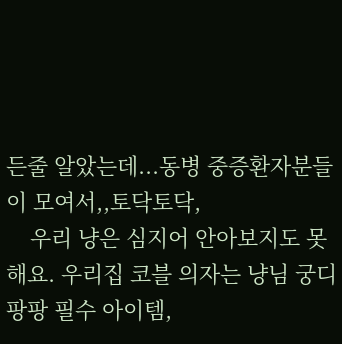든줄 알았는데...동병 중증환자분들이 모여서,,토닥토닥,
    우리 냥은 심지어 안아보지도 못해요. 우리집 코블 의자는 냥님 궁디팡팡 필수 아이템,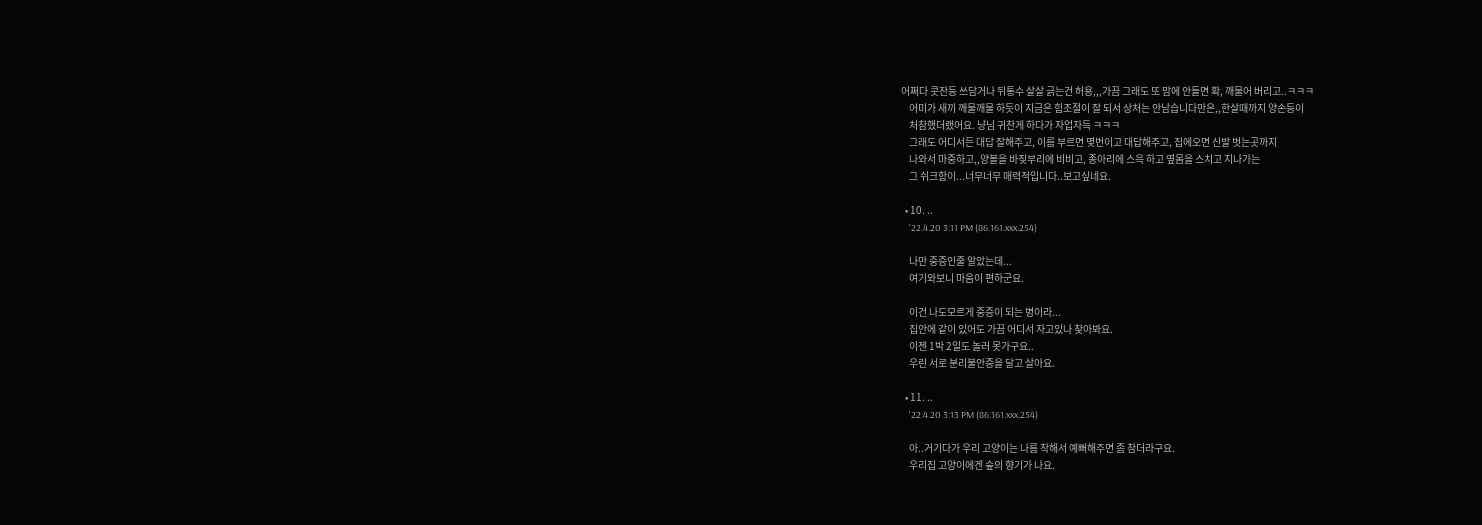어쩌다 콧잔등 쓰담거나 뒤통수 살살 긁는건 허용,,,가끔 그래도 또 맘에 안들면 확, 깨물어 버리고..ㅋㅋㅋ
    어미가 새끼 깨물깨물 하듯이 지금은 힘조절이 잘 되서 상처는 안남습니다만은,,한살때까지 양손등이
    처참했더랬어요. 냥님 귀찬게 하다가 자업자득 ㅋㅋㅋ
    그래도 어디서든 대답 잘해주고, 이름 부르면 몇번이고 대답해주고, 집에오면 신발 벗는곳까지
    나와서 마중하고,,양볼을 바짖부리에 비비고, 종아리에 스윽 하고 옆몸을 스치고 지나가는
    그 쉬크함이...너무너무 매력적입니다..보고싶네요.

  • 10. ..
    '22.4.20 3:11 PM (86.161.xxx.254)

    나만 중증인줄 알았는데...
    여기와보니 마음이 편하군요.

    이건 나도모르게 중증이 되는 병이라...
    집안에 같이 있어도 가끔 어디서 자고있나 찾아봐요.
    이젠 1박 2일도 놀러 못가구요..
    우린 서로 분리불안증을 달고 살아요.

  • 11. ..
    '22.4.20 3:13 PM (86.161.xxx.254)

    아..거기다가 우리 고양이는 나름 착해서 예뻐해주면 좀 참더라구요.
    우리집 고양이에겐 숲의 향기가 나요.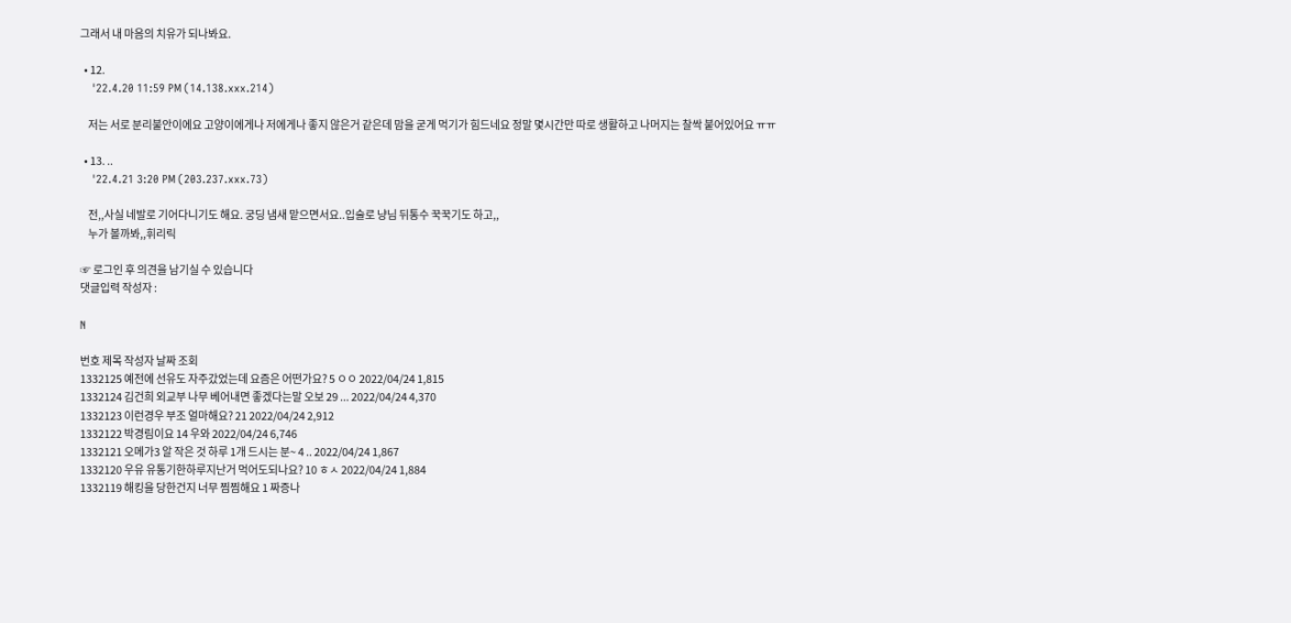그래서 내 마음의 치유가 되나봐요.

  • 12.
    '22.4.20 11:59 PM (14.138.xxx.214)

    저는 서로 분리불안이에요 고양이에게나 저에게나 좋지 않은거 같은데 맘을 굳게 먹기가 힘드네요 정말 몇시간만 따로 생활하고 나머지는 찰싹 붙어있어요 ㅠㅠ

  • 13. ..
    '22.4.21 3:20 PM (203.237.xxx.73)

    전,,사실 네발로 기어다니기도 해요. 궁딩 냄새 맡으면서요..입술로 냥님 뒤통수 꾹꾹기도 하고,,
    누가 볼까봐,,휘리릭

☞ 로그인 후 의견을 남기실 수 있습니다
댓글입력 작성자 :

N

번호 제목 작성자 날짜 조회
1332125 예전에 선유도 자주갔었는데 요즘은 어떤가요? 5 ㅇㅇ 2022/04/24 1,815
1332124 김건희 외교부 나무 베어내면 좋겠다는말 오보 29 ... 2022/04/24 4,370
1332123 이런경우 부조 얼마해요? 21 2022/04/24 2,912
1332122 박경림이요 14 우와 2022/04/24 6,746
1332121 오메가3 알 작은 것 하루 1개 드시는 분~ 4 .. 2022/04/24 1,867
1332120 우유 유통기한하루지난거 먹어도되나요? 10 ㅎㅅ 2022/04/24 1,884
1332119 해킹을 당한건지 너무 찜찜해요 1 짜증나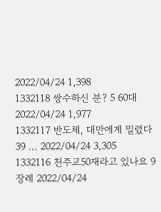2022/04/24 1,398
1332118 쌍수하신 분? 5 60대 2022/04/24 1,977
1332117 반도체, 대만에게 밀렸다 39 ... 2022/04/24 3,305
1332116 천주교50재라고 있나요 9 장례 2022/04/24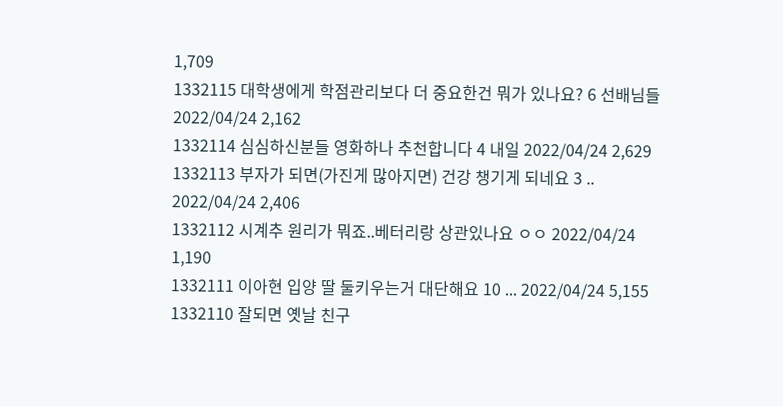1,709
1332115 대학생에게 학점관리보다 더 중요한건 뭐가 있나요? 6 선배님들 2022/04/24 2,162
1332114 심심하신분들 영화하나 추천합니다 4 내일 2022/04/24 2,629
1332113 부자가 되면(가진게 많아지면) 건강 챙기게 되네요 3 .. 2022/04/24 2,406
1332112 시계추 원리가 뭐죠..베터리랑 상관있나요 ㅇㅇ 2022/04/24 1,190
1332111 이아현 입양 딸 둘키우는거 대단해요 10 ... 2022/04/24 5,155
1332110 잘되면 옛날 친구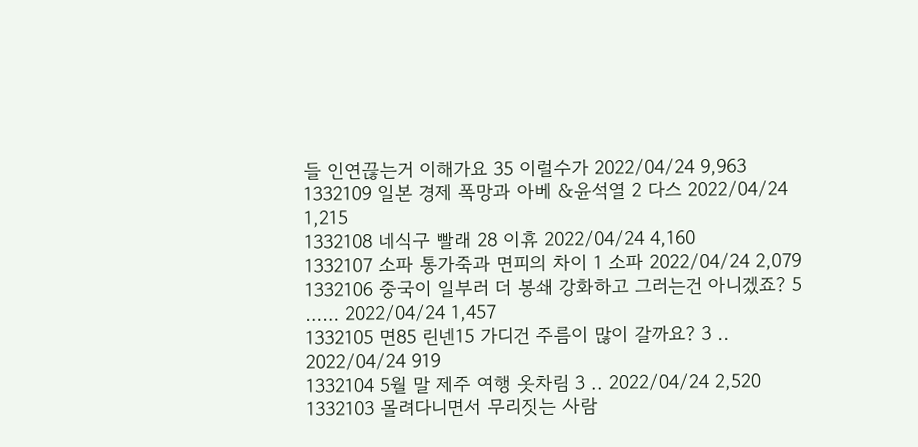들 인연끊는거 이해가요 35 이럴수가 2022/04/24 9,963
1332109 일본 경제 폭망과 아베 &윤석열 2 다스 2022/04/24 1,215
1332108 네식구 빨래 28 이휴 2022/04/24 4,160
1332107 소파 통가죽과 면피의 차이 1 소파 2022/04/24 2,079
1332106 중국이 일부러 더 봉쇄 강화하고 그러는건 아니겠죠? 5 …… 2022/04/24 1,457
1332105 면85 린넨15 가디건 주름이 많이 갈까요? 3 .. 2022/04/24 919
1332104 5월 말 제주 여행 옷차림 3 .. 2022/04/24 2,520
1332103 몰려다니면서 무리짓는 사람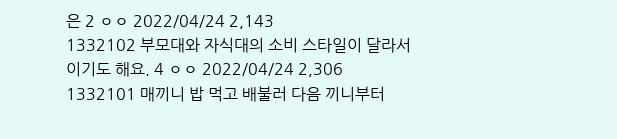은 2 ㅇㅇ 2022/04/24 2,143
1332102 부모대와 자식대의 소비 스타일이 달라서이기도 해요. 4 ㅇㅇ 2022/04/24 2,306
1332101 매끼니 밥 먹고 배불러 다음 끼니부터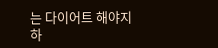는 다이어트 해야지 하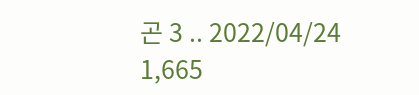곤 3 .. 2022/04/24 1,665